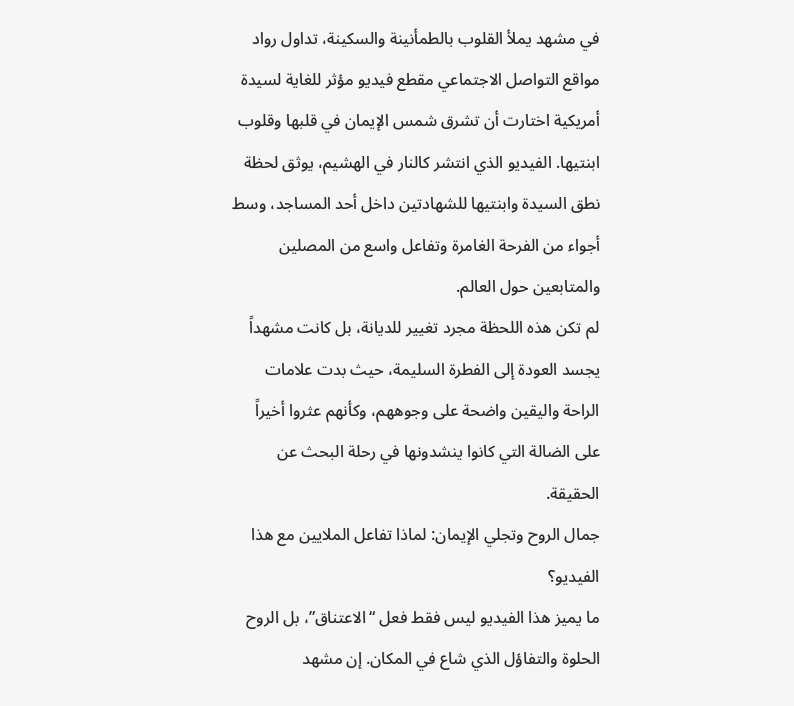في مشهد يملأ القلوب بالطمأنينة والسكينة، تداول رواد مواقع التواصل الاجتماعي مقطع فيديو مؤثر للغاية لسيدة أمريكية اختارت أن تشرق شمس الإيمان في قلبها وقلوب ابنتيها. الفيديو الذي انتشر كالنار في الهشيم، يوثق لحظة نطق السيدة وابنتيها للشهادتين داخل أحد المساجد، وسط أجواء من الفرحة الغامرة وتفاعل واسع من المصلين والمتابعين حول العالم.
لم تكن هذه اللحظة مجرد تغيير للديانة، بل كانت مشهداً يجسد العودة إلى الفطرة السليمة، حيث بدت علامات الراحة واليقين واضحة على وجوههم، وكأنهم عثروا أخيراً على الضالة التي كانوا ينشدونها في رحلة البحث عن الحقيقة.
جمال الروح وتجلي الإيمان: لماذا تفاعل الملايين مع هذا الفيديو؟
ما يميز هذا الفيديو ليس فقط فعل “الاعتناق”، بل الروح الحلوة والتفاؤل الذي شاع في المكان. إن مشهد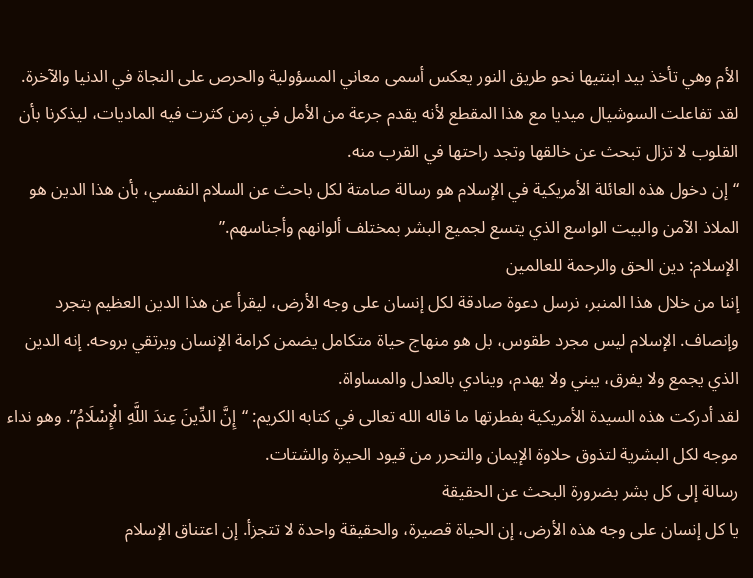الأم وهي تأخذ بيد ابنتيها نحو طريق النور يعكس أسمى معاني المسؤولية والحرص على النجاة في الدنيا والآخرة. لقد تفاعلت السوشيال ميديا مع هذا المقطع لأنه يقدم جرعة من الأمل في زمن كثرت فيه الماديات، ليذكرنا بأن القلوب لا تزال تبحث عن خالقها وتجد راحتها في القرب منه.
“إن دخول هذه العائلة الأمريكية في الإسلام هو رسالة صامتة لكل باحث عن السلام النفسي، بأن هذا الدين هو الملاذ الآمن والبيت الواسع الذي يتسع لجميع البشر بمختلف ألوانهم وأجناسهم.”
الإسلام: دين الحق والرحمة للعالمين
إننا من خلال هذا المنبر، نرسل دعوة صادقة لكل إنسان على وجه الأرض، ليقرأ عن هذا الدين العظيم بتجرد وإنصاف. الإسلام ليس مجرد طقوس، بل هو منهاج حياة متكامل يضمن كرامة الإنسان ويرتقي بروحه. إنه الدين الذي يجمع ولا يفرق، يبني ولا يهدم، وينادي بالعدل والمساواة.
لقد أدركت هذه السيدة الأمريكية بفطرتها ما قاله الله تعالى في كتابه الكريم: “إِنَّ الدِّينَ عِندَ اللَّهِ الْإِسْلَامُ”. وهو نداء موجه لكل البشرية لتذوق حلاوة الإيمان والتحرر من قيود الحيرة والشتات.
رسالة إلى كل بشر بضرورة البحث عن الحقيقة
يا كل إنسان على وجه هذه الأرض، إن الحياة قصيرة، والحقيقة واحدة لا تتجزأ. إن اعتناق الإسلام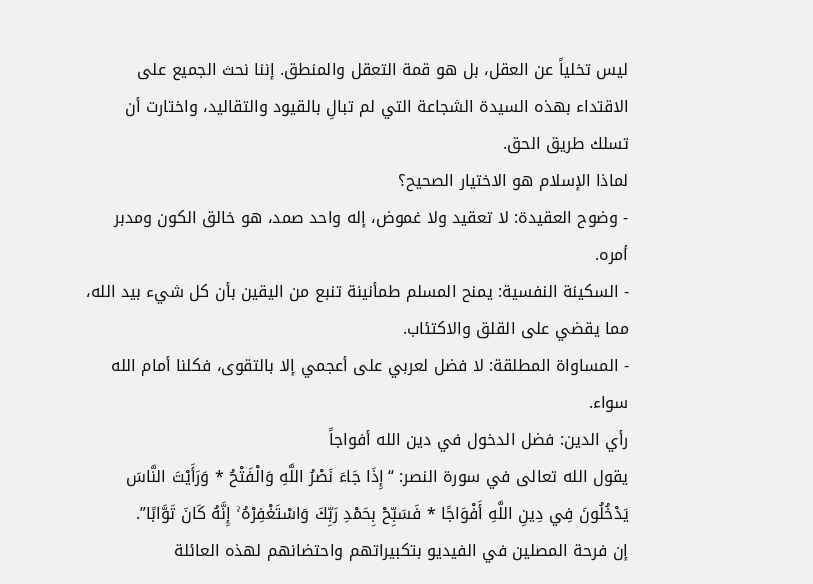ليس تخلياً عن العقل، بل هو قمة التعقل والمنطق. إننا نحث الجميع على الاقتداء بهذه السيدة الشجاعة التي لم تبالِ بالقيود والتقاليد، واختارت أن تسلك طريق الحق.
لماذا الإسلام هو الاختيار الصحيح؟
- وضوح العقيدة: لا تعقيد ولا غموض، إله واحد صمد، هو خالق الكون ومدبر أمره.
- السكينة النفسية: يمنح المسلم طمأنينة تنبع من اليقين بأن كل شيء بيد الله، مما يقضي على القلق والاكتئاب.
- المساواة المطلقة: لا فضل لعربي على أعجمي إلا بالتقوى، فكلنا أمام الله سواء.
رأي الدين: فضل الدخول في دين الله أفواجاً
يقول الله تعالى في سورة النصر: “إِذَا جَاءَ نَصْرُ اللَّهِ وَالْفَتْحُ * وَرَأَيْتَ النَّاسَ يَدْخُلُونَ فِي دِينِ اللَّهِ أَفْوَاجًا * فَسَبِّحْ بِحَمْدِ رَبِّكَ وَاسْتَغْفِرْهُ ۚ إِنَّهُ كَانَ تَوَّابًا”.
إن فرحة المصلين في الفيديو بتكبيراتهم واحتضانهم لهذه العائلة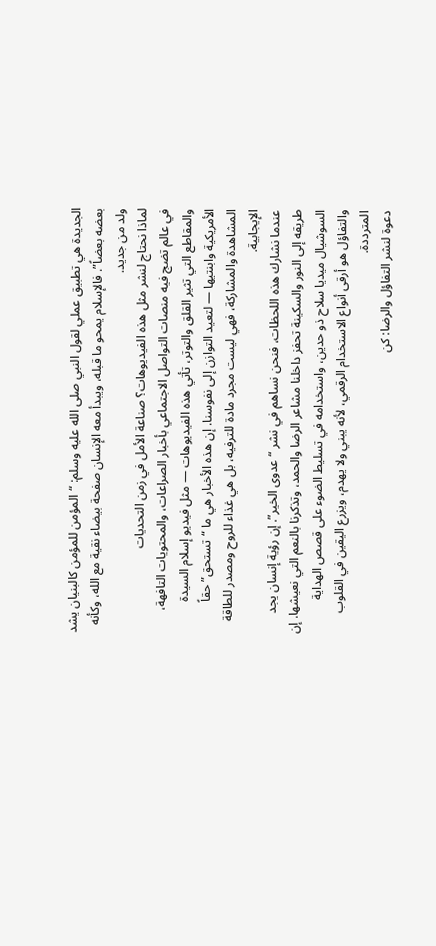الجديدة هي تطبيق عملي لقول النبي صلى الله عليه وسلم: “المؤمن للمؤمن كالبنيان يشد بعضه بعضاً”. فالإسلام يمحو ما قبله، ويبدأ معه الإنسان صفحة بيضاء نقية مع الله، وكأنه ولد من جديد.
لماذا نحتاج لنشر مثل هذه الفيديوهات؟ صناعة الأمل في زمن التحديات
في عالم تضج فيه منصات التواصل الاجتماعي بأخبار الصراعات، والمحتويات التافهة، والمقاطع التي تثير القلق والتوتر، تأتي هذه الفيديوهات — مثل فيديو إسلام السيدة الأمريكية وابنتيها — لتعيد التوازن إلى نفوسنا. إن هذه الأخبار هي ما “تستحق” حقاً المشاهدة والمشاركة، فهي ليست مجرد مادة للترفيه، بل هي غذاء للروح ومصدر للطاقة الإيجابية.
عندما نشارك هذه اللحظات، فنحن نساهم في نشر “عدوى الخير”. إن رؤية إنسان يجد طريقه إلى النور والسكينة تحفز داخلنا مشاعر الرضا والحمد، وتذكرنا بالنعم التي نعيشها. إن السوشيال ميديا سلاح ذو حدين، واستخدامه في تسليط الضوء على قصص الهداية والتفاؤل هو أرقى أنواع الاستخدام الرقمي، لأنه يبني ولا يهدم، ويزرع اليقين في القلوب المترددة.
دعوة لنشر التفاؤل والرضا: كن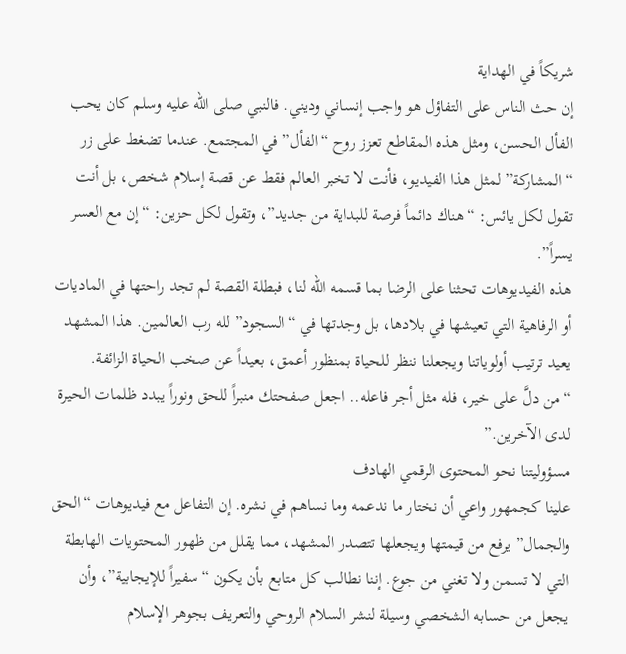شريكاً في الهداية
إن حث الناس على التفاؤل هو واجب إنساني وديني. فالنبي صلى الله عليه وسلم كان يحب الفأل الحسن، ومثل هذه المقاطع تعزز روح “الفأل” في المجتمع. عندما تضغط على زر “المشاركة” لمثل هذا الفيديو، فأنت لا تخبر العالم فقط عن قصة إسلام شخص، بل أنت تقول لكل يائس: “هناك دائماً فرصة للبداية من جديد”، وتقول لكل حزين: “إن مع العسر يسراً”.
هذه الفيديوهات تحثنا على الرضا بما قسمه الله لنا، فبطلة القصة لم تجد راحتها في الماديات أو الرفاهية التي تعيشها في بلادها، بل وجدتها في “السجود” لله رب العالمين. هذا المشهد يعيد ترتيب أولوياتنا ويجعلنا ننظر للحياة بمنظور أعمق، بعيداً عن صخب الحياة الزائفة.
“من دلَّ على خير، فله مثل أجر فاعله.. اجعل صفحتك منبراً للحق ونوراً يبدد ظلمات الحيرة لدى الآخرين.”
مسؤوليتنا نحو المحتوى الرقمي الهادف
علينا كجمهور واعي أن نختار ما ندعمه وما نساهم في نشره. إن التفاعل مع فيديوهات “الحق والجمال” يرفع من قيمتها ويجعلها تتصدر المشهد، مما يقلل من ظهور المحتويات الهابطة التي لا تسمن ولا تغني من جوع. إننا نطالب كل متابع بأن يكون “سفيراً للإيجابية”، وأن يجعل من حسابه الشخصي وسيلة لنشر السلام الروحي والتعريف بجوهر الإسلام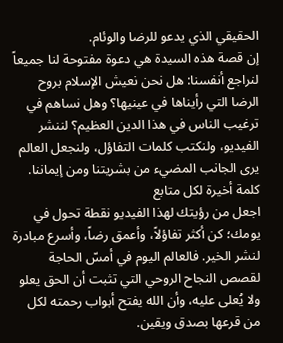الحقيقي الذي يدعو للرضا والوئام.
إن قصة هذه السيدة هي دعوة مفتوحة لنا جميعاً لنراجع أنفسنا: هل نحن نعيش الإسلام بروح الرضا التي رأيناها في عينيها؟ وهل نساهم في ترغيب الناس في هذا الدين العظيم؟ لننشر الفيديو، ولنكتب كلمات التفاؤل، ولنجعل العالم يرى الجانب المضيء من بشريتنا ومن إيماننا.
كلمة أخيرة لكل متابع
اجعل من رؤيتك لهذا الفيديو نقطة تحول في يومك؛ كن أكثر تفاؤلاً، وأعمق رضاً، وأسرع مبادرة لنشر الخير. فالعالم اليوم في أمسّ الحاجة لقصص النجاح الروحي التي تثبت أن الحق يعلو ولا يُعلى عليه، وأن الله يفتح أبواب رحمته لكل من قرعها بصدق ويقين.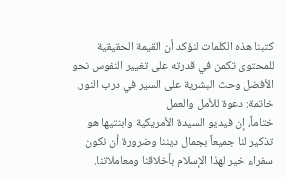كتبنا هذه الكلمات لنؤكد أن القيمة الحقيقية للمحتوى تكمن في قدرته على تغيير النفوس نحو الأفضل وحث البشرية على السير في درب النور.
خاتمة: دعوة للأمل والعمل
ختاماً، إن فيديو السيدة الأمريكية وابنتيها هو تذكير لنا جميعاً بجمال ديننا وضرورة أن نكون سفراء خير لهذا الإسلام بأخلاقنا ومعاملاتنا.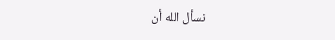نسأل الله أن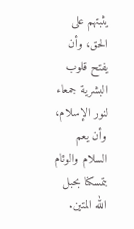يثبتهم على الحق، وأن يفتح قلوب البشرية جمعاء لنور الإسلام، وأن يعم السلام والوئام بتمسكنا بحبل الله المتين.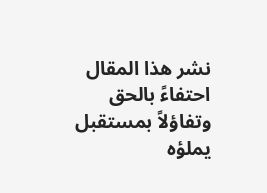نشر هذا المقال احتفاءً بالحق وتفاؤلاً بمستقبل يملؤه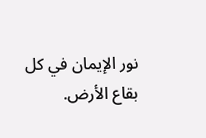نور الإيمان في كل بقاع الأرض.